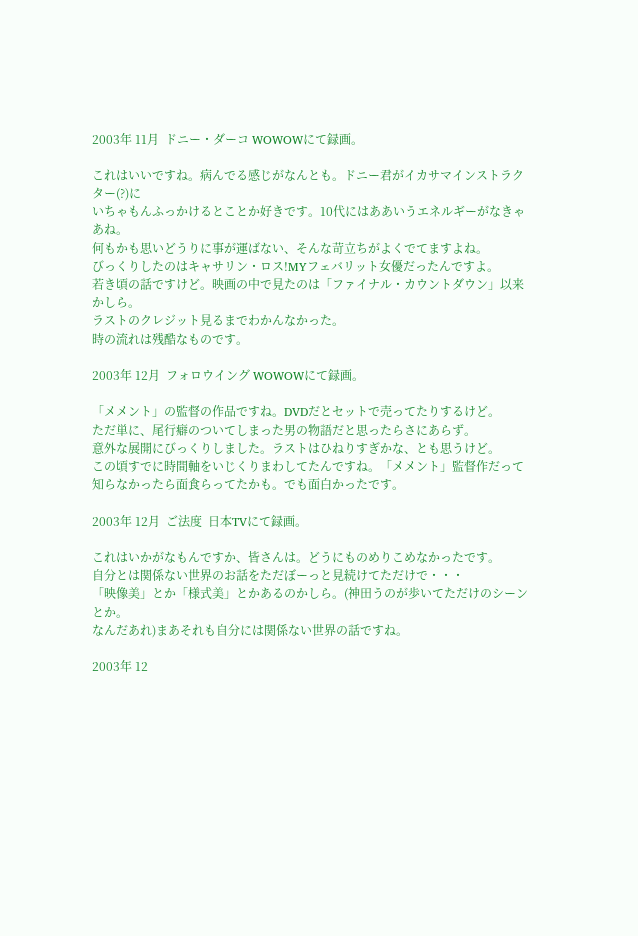2003年 11月  ドニー・ダーコ WOWOWにて録画。

これはいいですね。病んでる感じがなんとも。ドニー君がイカサマインストラクター(?)に
いちゃもんふっかけるとことか好きです。10代にはああいうエネルギーがなきゃあね。
何もかも思いどうりに事が運ばない、そんな苛立ちがよくでてますよね。
びっくりしたのはキャサリン・ロス!MYフェバリット女優だったんですよ。
若き頃の話ですけど。映画の中で見たのは「ファイナル・カウントダウン」以来かしら。
ラストのクレジット見るまでわかんなかった。
時の流れは残酷なものです。

2003年 12月  フォロウイング WOWOWにて録画。

「メメント」の監督の作品ですね。DVDだとセットで売ってたりするけど。
ただ単に、尾行癖のついてしまった男の物語だと思ったらさにあらず。
意外な展開にびっくりしました。ラストはひねりすぎかな、とも思うけど。
この頃すでに時間軸をいじくりまわしてたんですね。「メメント」監督作だって
知らなかったら面食らってたかも。でも面白かったです。

2003年 12月  ご法度  日本TVにて録画。

これはいかがなもんですか、皆さんは。どうにものめりこめなかったです。
自分とは関係ない世界のお話をただぼーっと見続けてただけで・・・
「映像美」とか「様式美」とかあるのかしら。(神田うのが歩いてただけのシーンとか。
なんだあれ)まあそれも自分には関係ない世界の話ですね。

2003年 12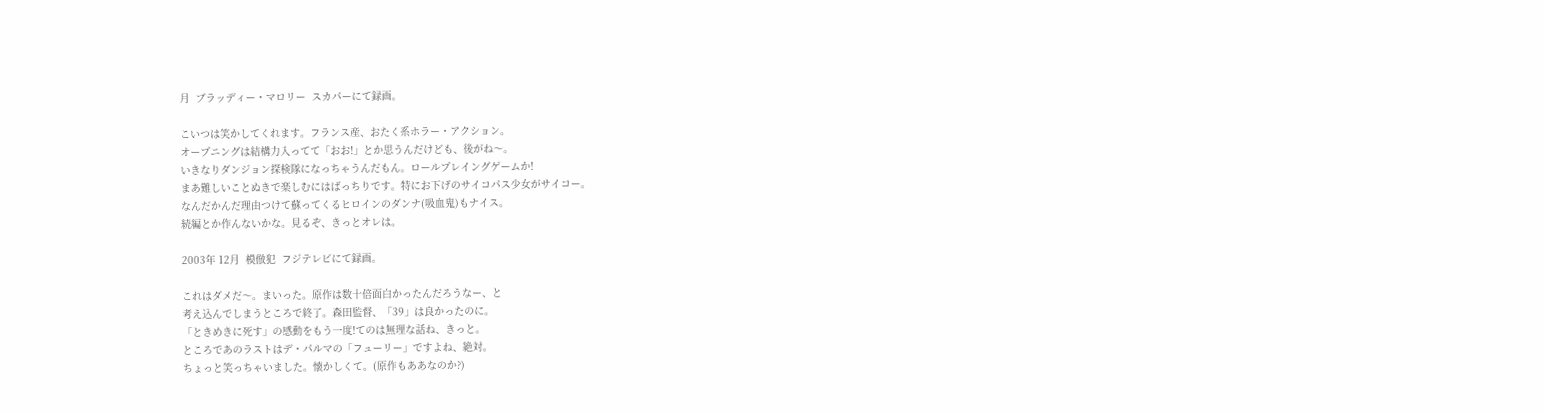月  ブラッディー・マロリー  スカパーにて録画。

こいつは笑かしてくれます。フランス産、おたく系ホラー・アクション。
オープニングは結構力入ってて「おお!」とか思うんだけども、後がね〜。
いきなりダンジョン探検隊になっちゃうんだもん。ロールプレイングゲームか!
まあ難しいことぬきで楽しむにはばっちりです。特にお下げのサイコパス少女がサイコー。
なんだかんだ理由つけて蘇ってくるヒロインのダンナ(吸血鬼)もナイス。
続編とか作んないかな。見るぞ、きっとオレは。

2003年 12月  模倣犯  フジテレビにて録画。

これはダメだ〜。まいった。原作は数十倍面白かったんだろうなー、と
考え込んでしまうところで終了。森田監督、「39」は良かったのに。
「ときめきに死す」の感動をもう一度!てのは無理な話ね、きっと。
ところであのラストはデ・パルマの「フューリー」ですよね、絶対。
ちょっと笑っちゃいました。懐かしくて。(原作もああなのか?)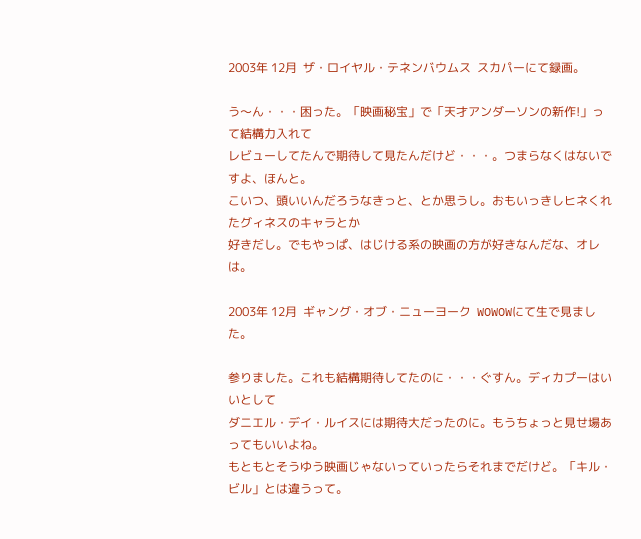2003年 12月  ザ・ロイヤル・テネンバウムス  スカパーにて録画。

う〜ん・・・困った。「映画秘宝」で「天才アンダーソンの新作!」って結構力入れて
レビューしてたんで期待して見たんだけど・・・。つまらなくはないですよ、ほんと。
こいつ、頭いいんだろうなきっと、とか思うし。おもいっきしヒネくれたグィネスのキャラとか
好きだし。でもやっぱ、はじける系の映画の方が好きなんだな、オレは。

2003年 12月  ギャング・オブ・ニューヨーク  WOWOWにて生で見ました。

参りました。これも結構期待してたのに・・・ぐすん。ディカプーはいいとして
ダニエル・デイ・ルイスには期待大だったのに。もうちょっと見せ場あってもいいよね。
もともとそうゆう映画じゃないっていったらそれまでだけど。「キル・ビル」とは違うって。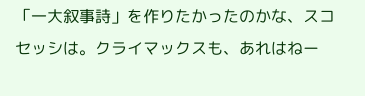「一大叙事詩」を作りたかったのかな、スコセッシは。クライマックスも、あれはねー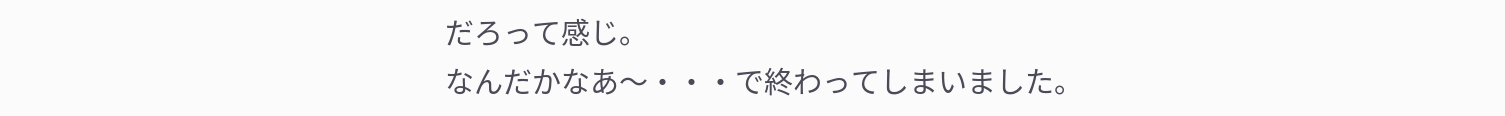だろって感じ。
なんだかなあ〜・・・で終わってしまいました。